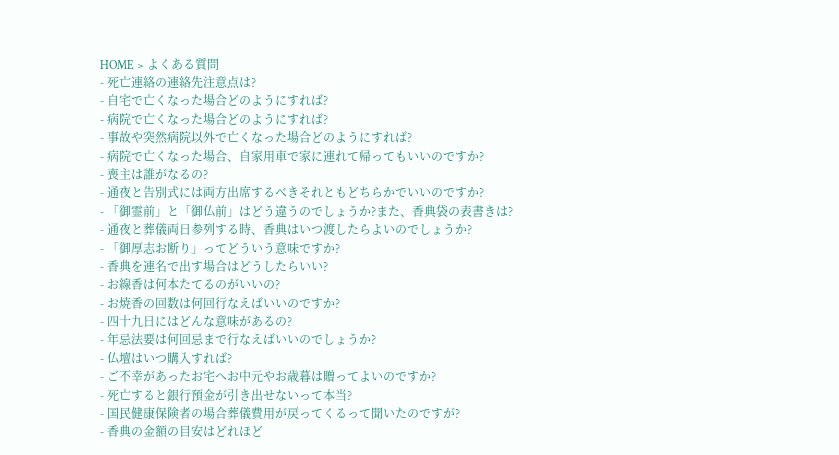HOME > よくある質問
- 死亡連絡の連絡先注意点は?
- 自宅で亡くなった場合どのようにすれば?
- 病院で亡くなった場合どのようにすれば?
- 事故や突然病院以外で亡くなった場合どのようにすれば?
- 病院で亡くなった場合、自家用車で家に連れて帰ってもいいのですか?
- 喪主は誰がなるの?
- 通夜と告別式には両方出席するべきそれともどちらかでいいのですか?
- 「御霊前」と「御仏前」はどう違うのでしょうか?また、香典袋の表書きは?
- 通夜と葬儀両日参列する時、香典はいつ渡したらよいのでしょうか?
- 「御厚志お断り」ってどういう意味ですか?
- 香典を連名で出す場合はどうしたらいい?
- お線香は何本たてるのがいいの?
- お焼香の回数は何回行なえばいいのですか?
- 四十九日にはどんな意味があるの?
- 年忌法要は何回忌まで行なえばいいのでしょうか?
- 仏壇はいつ購入すれば?
- ご不幸があったお宅へお中元やお歳暮は贈ってよいのですか?
- 死亡すると銀行預金が引き出せないって本当?
- 国民健康保険者の場合葬儀費用が戻ってくるって聞いたのですが?
- 香典の金額の目安はどれほど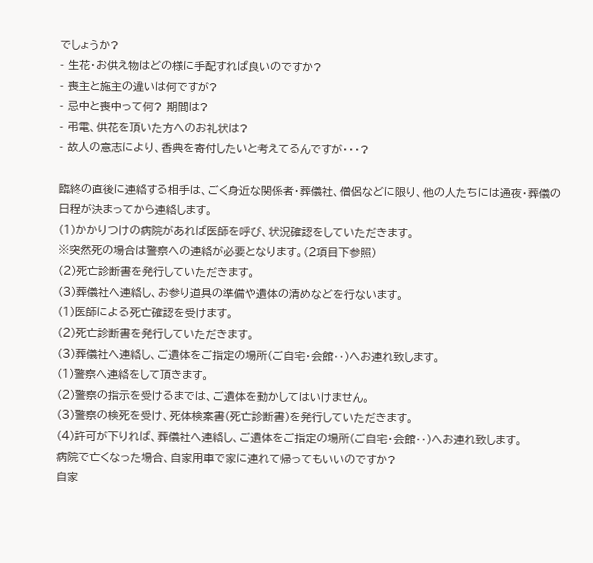でしょうか?
- 生花・お供え物はどの様に手配すれば良いのですか?
- 喪主と施主の違いは何ですが?
- 忌中と喪中って何? 期間は?
- 弔電、供花を頂いた方へのお礼状は?
- 故人の意志により、香典を寄付したいと考えてるんですが・・・?

臨終の直後に連絡する相手は、ごく身近な関係者・葬儀社、僧侶などに限り、他の人たちには通夜・葬儀の日程が決まってから連絡します。
(1)かかりつけの病院があれば医師を呼び、状況確認をしていただきます。
※突然死の場合は警察への連絡が必要となります。(2項目下参照)
(2)死亡診断書を発行していただきます。
(3)葬儀社へ連絡し、お参り道具の準備や遺体の清めなどを行ないます。
(1)医師による死亡確認を受けます。
(2)死亡診断書を発行していただきます。
(3)葬儀社へ連絡し、ご遺体をご指定の場所(ご自宅・会館‥)へお連れ致します。
(1)警察へ連絡をして頂きます。
(2)警察の指示を受けるまでは、ご遺体を動かしてはいけません。
(3)警察の検死を受け、死体検案書(死亡診断書)を発行していただきます。
(4)許可が下りれば、葬儀社へ連絡し、ご遺体をご指定の場所(ご自宅・会館‥)へお連れ致します。
病院で亡くなった場合、自家用車で家に連れて帰ってもいいのですか?
自家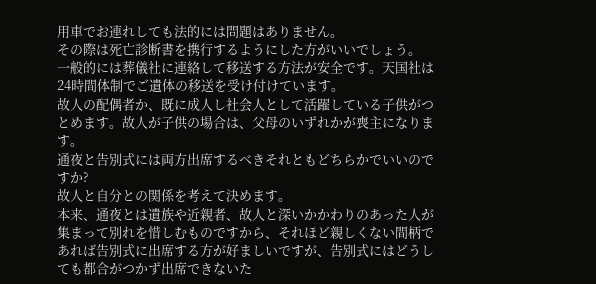用車でお連れしても法的には問題はありません。
その際は死亡診断書を携行するようにした方がいいでしょう。
一般的には葬儀社に連絡して移送する方法が安全です。天国社は24時間体制でご遺体の移送を受け付けています。
故人の配偶者か、既に成人し社会人として活躍している子供がつとめます。故人が子供の場合は、父母のいずれかが喪主になります。
通夜と告別式には両方出席するべきそれともどちらかでいいのですか?
故人と自分との関係を考えて決めます。
本来、通夜とは遺族や近親者、故人と深いかかわりのあった人が集まって別れを惜しむものですから、それほど親しくない間柄であれば告別式に出席する方が好ましいですが、告別式にはどうしても都合がつかず出席できないた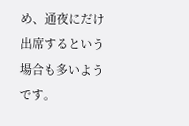め、通夜にだけ出席するという場合も多いようです。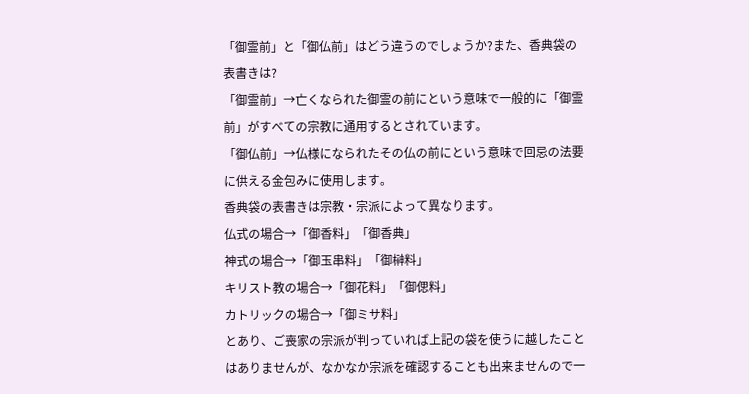「御霊前」と「御仏前」はどう違うのでしょうか?また、香典袋の表書きは?
「御霊前」→亡くなられた御霊の前にという意味で一般的に「御霊前」がすべての宗教に通用するとされています。
「御仏前」→仏様になられたその仏の前にという意味で回忌の法要に供える金包みに使用します。
香典袋の表書きは宗教・宗派によって異なります。
仏式の場合→「御香料」「御香典」
神式の場合→「御玉串料」「御榊料」
キリスト教の場合→「御花料」「御偲料」
カトリックの場合→「御ミサ料」
とあり、ご喪家の宗派が判っていれば上記の袋を使うに越したことはありませんが、なかなか宗派を確認することも出来ませんので一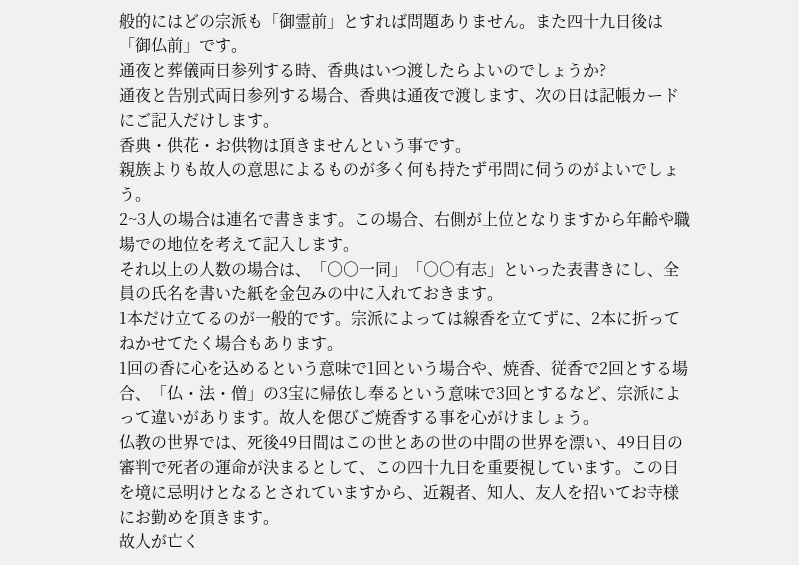般的にはどの宗派も「御霊前」とすれば問題ありません。また四十九日後は「御仏前」です。
通夜と葬儀両日参列する時、香典はいつ渡したらよいのでしょうか?
通夜と告別式両日参列する場合、香典は通夜で渡します、次の日は記帳カードにご記入だけします。
香典・供花・お供物は頂きませんという事です。
親族よりも故人の意思によるものが多く何も持たず弔問に伺うのがよいでしょう。
2~3人の場合は連名で書きます。この場合、右側が上位となりますから年齢や職場での地位を考えて記入します。
それ以上の人数の場合は、「○○一同」「○○有志」といった表書きにし、全員の氏名を書いた紙を金包みの中に入れておきます。
1本だけ立てるのが一般的です。宗派によっては線香を立てずに、2本に折ってねかせてたく場合もあります。
1回の香に心を込めるという意味で1回という場合や、焼香、従香で2回とする場合、「仏・法・僧」の3宝に帰依し奉るという意味で3回とするなど、宗派によって違いがあります。故人を偲びご焼香する事を心がけましょう。
仏教の世界では、死後49日間はこの世とあの世の中間の世界を漂い、49日目の審判で死者の運命が決まるとして、この四十九日を重要視しています。この日を境に忌明けとなるとされていますから、近親者、知人、友人を招いてお寺様にお勤めを頂きます。
故人が亡く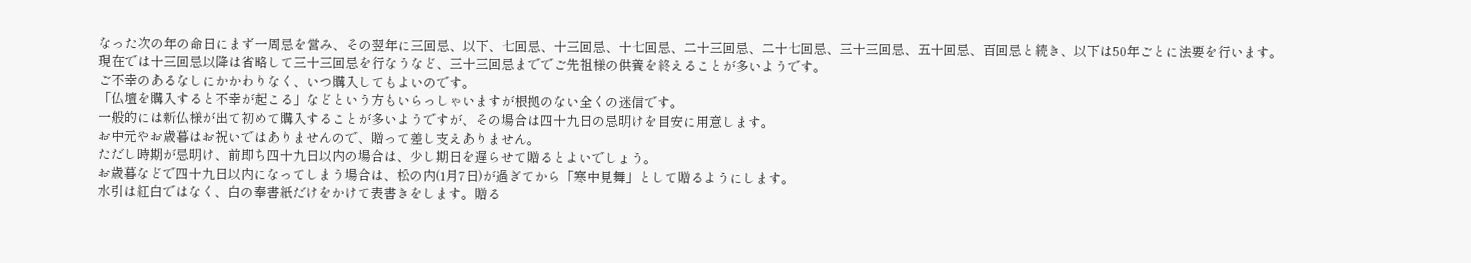なった次の年の命日にまず一周忌を営み、その翌年に三回忌、以下、七回忌、十三回忌、十七回忌、二十三回忌、二十七回忌、三十三回忌、五十回忌、百回忌と続き、以下は50年ごとに法要を行います。
現在では十三回忌以降は省略して三十三回忌を行なうなど、三十三回忌まででご先祖様の供養を終えることが多いようです。
ご不幸のあるなしにかかわりなく、いつ購入してもよいのです。
「仏壇を購入すると不幸が起こる」などという方もいらっしゃいますが根拠のない全くの迷信です。
一般的には新仏様が出て初めて購入することが多いようですが、その場合は四十九日の忌明けを目安に用意します。
お中元やお歳暮はお祝いではありませんので、贈って差し支えありません。
ただし時期が忌明け、前即ち四十九日以内の場合は、少し期日を遅らせて贈るとよいでしょう。
お歳暮などで四十九日以内になってしまう場合は、松の内(1月7日)が過ぎてから「寒中見舞」として贈るようにします。
水引は紅白ではなく、白の奉書紙だけをかけて表書きをします。贈る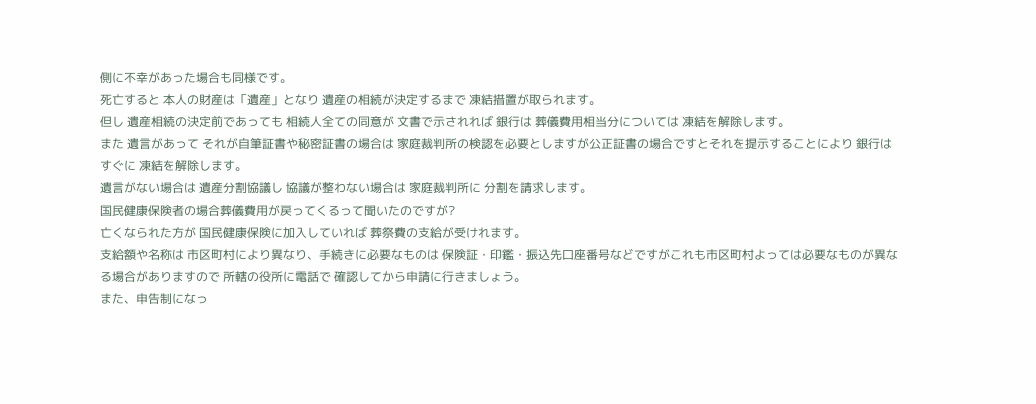側に不幸があった場合も同様です。
死亡すると 本人の財産は「遺産」となり 遺産の相続が決定するまで 凍結措置が取られます。
但し 遺産相続の決定前であっても 相続人全ての同意が 文書で示されれば 銀行は 葬儀費用相当分については 凍結を解除します。
また 遺言があって それが自筆証書や秘密証書の場合は 家庭裁判所の検認を必要としますが公正証書の場合ですとそれを提示することにより 銀行はすぐに 凍結を解除します。
遺言がない場合は 遺産分割協議し 協議が整わない場合は 家庭裁判所に 分割を請求します。
国民健康保険者の場合葬儀費用が戻ってくるって聞いたのですが?
亡くなられた方が 国民健康保険に加入していれば 葬祭費の支給が受けれます。
支給額や名称は 市区町村により異なり、手続きに必要なものは 保険証・印鑑・振込先口座番号などですがこれも市区町村よっては必要なものが異なる場合がありますので 所轄の役所に電話で 確認してから申請に行きましょう。
また、申告制になっ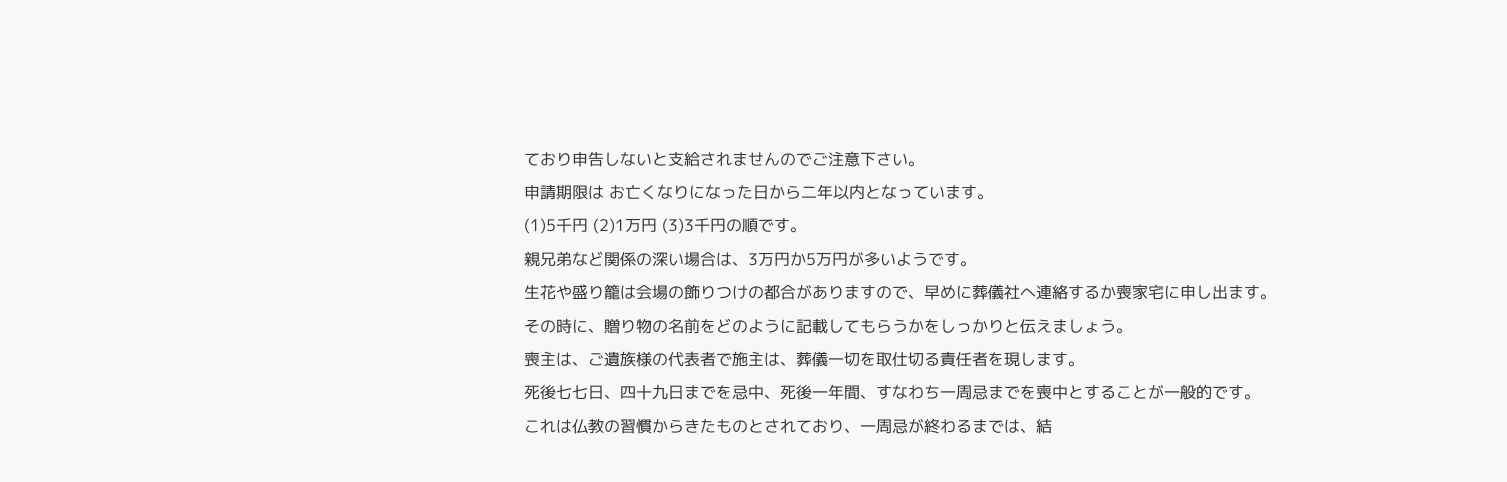ており申告しないと支給されませんのでご注意下さい。
申請期限は お亡くなりになった日から二年以内となっています。
(1)5千円 (2)1万円 (3)3千円の順です。
親兄弟など関係の深い場合は、3万円か5万円が多いようです。
生花や盛り籠は会場の飾りつけの都合がありますので、早めに葬儀社へ連絡するか喪家宅に申し出ます。
その時に、贈り物の名前をどのように記載してもらうかをしっかりと伝えましょう。
喪主は、ご遺族様の代表者で施主は、葬儀一切を取仕切る責任者を現します。
死後七七日、四十九日までを忌中、死後一年間、すなわち一周忌までを喪中とすることが一般的です。
これは仏教の習慣からきたものとされており、一周忌が終わるまでは、結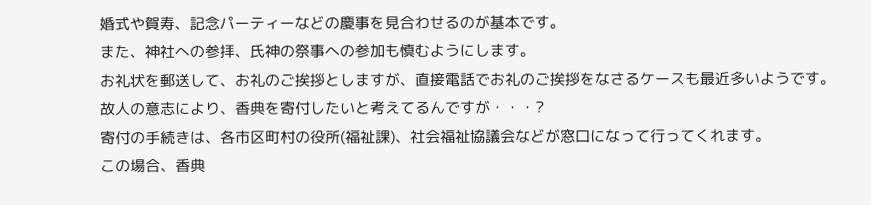婚式や賀寿、記念パーティーなどの慶事を見合わせるのが基本です。
また、神社への参拝、氏神の祭事への参加も慎むようにします。
お礼状を郵送して、お礼のご挨拶としますが、直接電話でお礼のご挨拶をなさるケースも最近多いようです。
故人の意志により、香典を寄付したいと考えてるんですが・・・?
寄付の手続きは、各市区町村の役所(福祉課)、社会福祉協議会などが窓口になって行ってくれます。
この場合、香典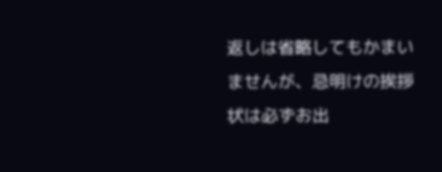返しは省略してもかまいませんが、忌明けの挨拶状は必ずお出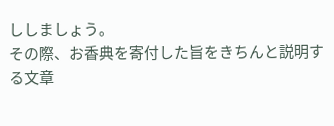ししましょう。
その際、お香典を寄付した旨をきちんと説明する文章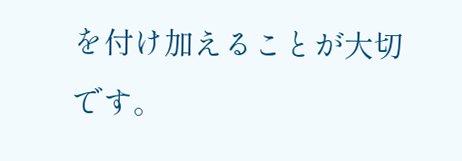を付け加えることが大切です。